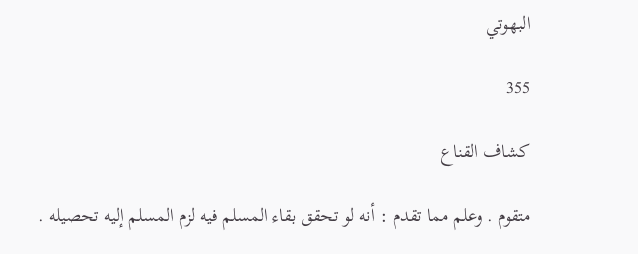البهوتي

355

كشاف القناع

متقوم . وعلم مما تقدم : أنه لو تحقق بقاء المسلم فيه لزم المسلم إليه تحصيله .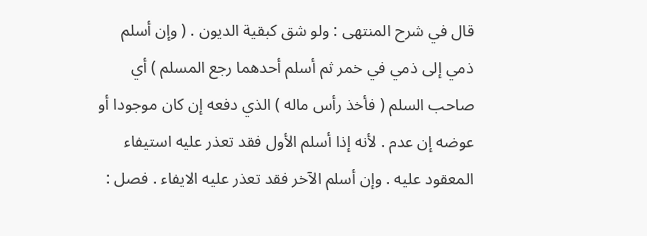قال في شرح المنتهى : ولو شق كبقية الديون . ( وإن أسلم ذمي إلى ذمي في خمر ثم أسلم أحدهما رجع المسلم ) أي صاحب السلم ( فأخذ رأس ماله ) الذي دفعه إن كان موجودا أو عوضه إن عدم . لأنه إذا أسلم الأول فقد تعذر عليه استيفاء المعقود عليه . وإن أسلم الآخر فقد تعذر عليه الايفاء . فصل :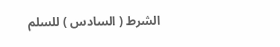الشرط ( السادس ) للسلم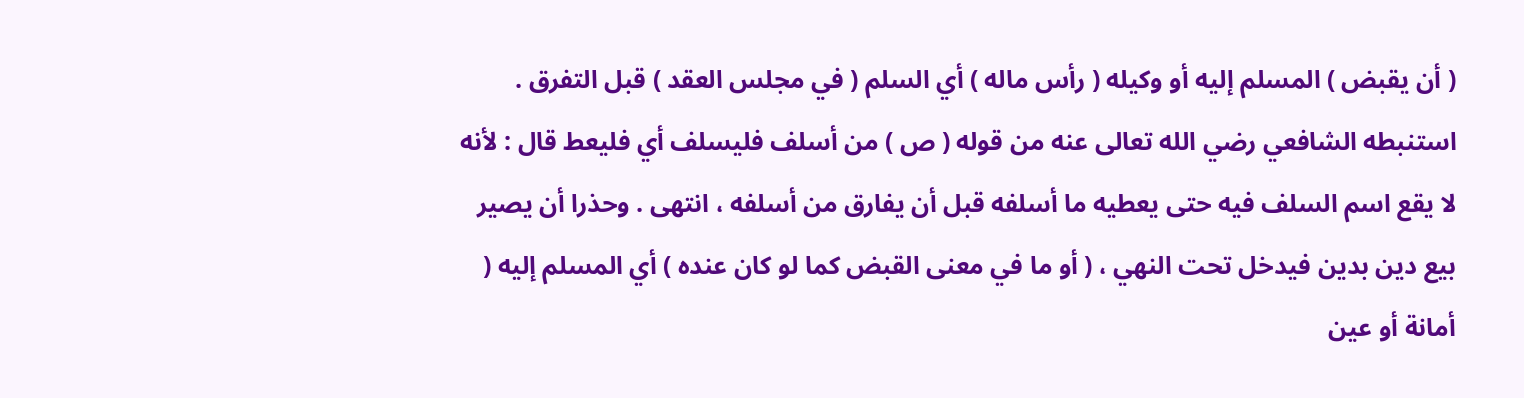( أن يقبض ) المسلم إليه أو وكيله ( رأس ماله ) أي السلم ( في مجلس العقد ) قبل التفرق . استنبطه الشافعي رضي الله تعالى عنه من قوله ( ص ) من أسلف فليسلف أي فليعط قال : لأنه لا يقع اسم السلف فيه حتى يعطيه ما أسلفه قبل أن يفارق من أسلفه ، انتهى . وحذرا أن يصير بيع دين بدين فيدخل تحت النهي ، ( أو ما في معنى القبض كما لو كان عنده ) أي المسلم إليه ( أمانة أو عين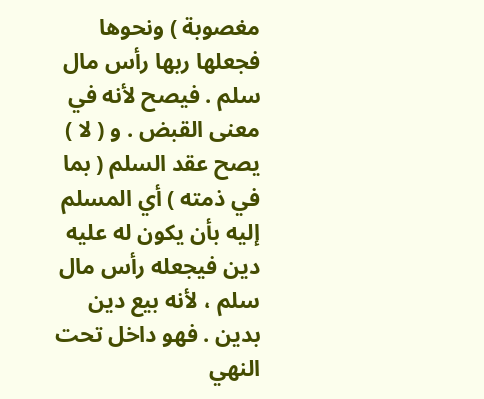مغصوبة ) ونحوها فجعلها ربها رأس مال سلم . فيصح لأنه في معنى القبض . و ( لا ) يصح عقد السلم ( بما في ذمته ) أي المسلم إليه بأن يكون له عليه دين فيجعله رأس مال سلم ، لأنه بيع دين بدين . فهو داخل تحت النهي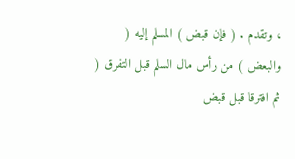، وتقدم . ( فإن قبض ) المسلم إليه ( والبعض ) من رأس مال السلم قبل التفرق ( ثم افترقا قبل قبض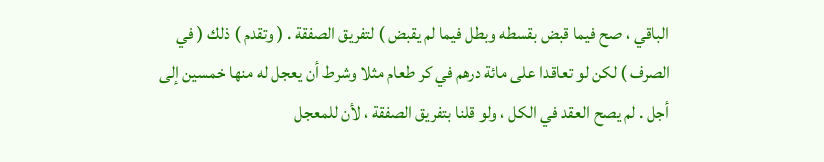الباقي ، صح فيما قبض بقسطه وبطل فيما لم يقبض ) لتفريق الصفقة . ( وتقدم ) ذلك ( في الصرف ) لكن لو تعاقدا على مائة درهم في كر طعام مثلا وشرط أن يعجل له منها خمسين إلى أجل . لم يصح العقد في الكل ، ولو قلنا بتفريق الصفقة ، لأن للمعجل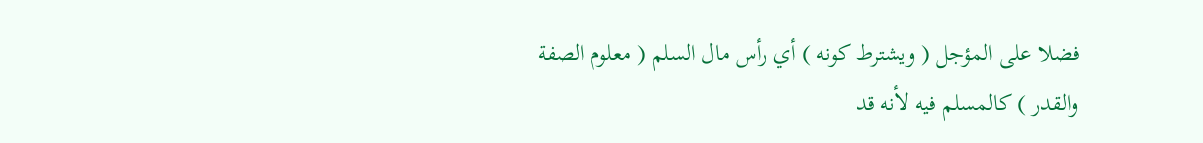فضلا على المؤجل ( ويشترط كونه ) أي رأس مال السلم ( معلوم الصفة والقدر ) كالمسلم فيه لأنه قد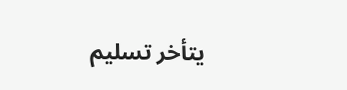يتأخر تسليم